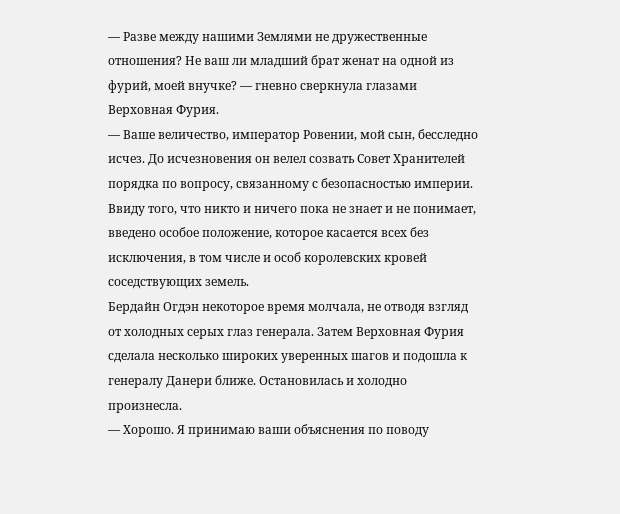— Разве между нашими Землями не дружественные отношения? Не ваш ли младший брат женат на одной из фурий, моей внучке? — гневно сверкнула глазами Верховная Фурия.
— Ваше величество, император Ровении, мой сын, бесследно исчез. До исчезновения он велел созвать Совет Хранителей порядка по вопросу, связанному с безопасностью империи. Ввиду того, что никто и ничего пока не знает и не понимает, введено особое положение, которое касается всех без исключения, в том числе и особ королевских кровей соседствующих земель.
Бердайн Огдэн некоторое время молчала, не отводя взгляд от холодных серых глаз генерала. Затем Верховная Фурия сделала несколько широких уверенных шагов и подошла к генералу Данери ближе. Остановилась и холодно произнесла.
— Хорошо. Я принимаю ваши объяснения по поводу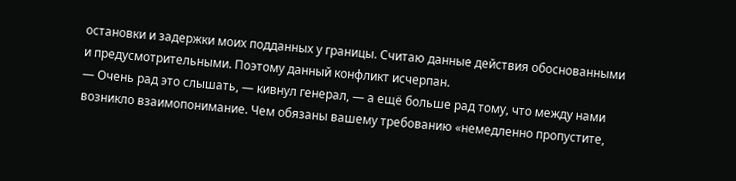остановки и задержки моих подданных у границы. Считаю данные действия обоснованными и предусмотрительными. Поэтому данный конфликт исчерпан.
— Очень рад это слышать, — кивнул генерал, — а ещё больше рад тому, что между нами возникло взаимопонимание. Чем обязаны вашему требованию «немедленно пропустите,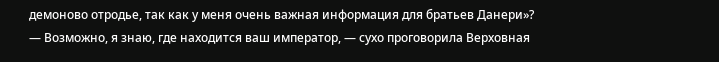демоново отродье, так как у меня очень важная информация для братьев Данери»?
— Возможно, я знаю, где находится ваш император, — сухо проговорила Верховная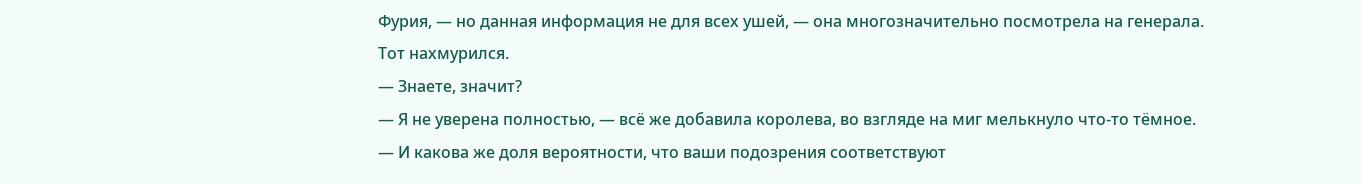Фурия, — но данная информация не для всех ушей, — она многозначительно посмотрела на генерала.
Тот нахмурился.
— Знаете, значит?
— Я не уверена полностью, — всё же добавила королева, во взгляде на миг мелькнуло что-то тёмное.
— И какова же доля вероятности, что ваши подозрения соответствуют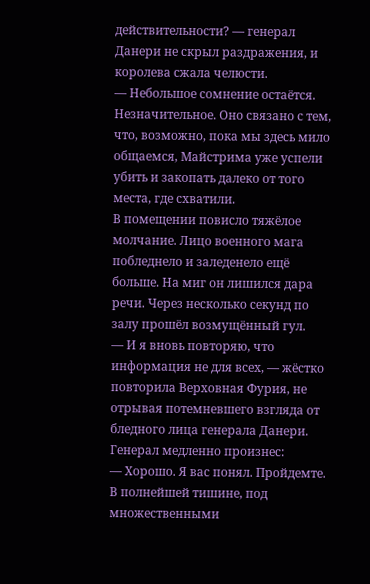действительности? — генерал Данери не скрыл раздражения, и королева сжала челюсти.
— Небольшое сомнение остаётся. Незначительное. Оно связано с тем, что, возможно, пока мы здесь мило общаемся, Майстрима уже успели убить и закопать далеко от того места, где схватили.
В помещении повисло тяжёлое молчание. Лицо военного мага побледнело и заледенело ещё больше. На миг он лишился дара речи. Через несколько секунд по залу прошёл возмущённый гул.
— И я вновь повторяю, что информация не для всех, — жёстко повторила Верховная Фурия, не отрывая потемневшего взгляда от бледного лица генерала Данери.
Генерал медленно произнес:
— Хорошо. Я вас понял. Пройдемте.
В полнейшей тишине, под множественными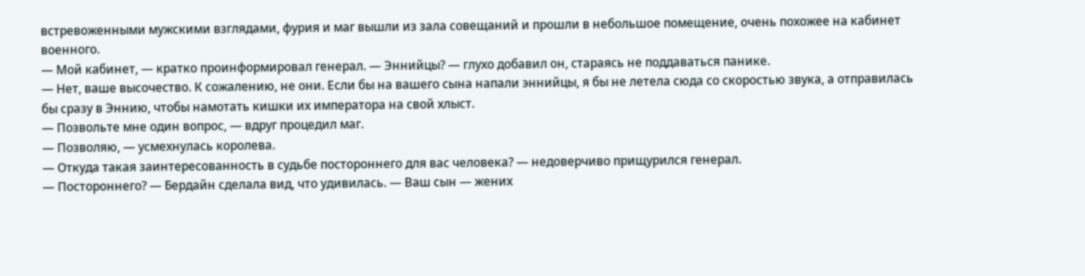встревоженными мужскими взглядами, фурия и маг вышли из зала совещаний и прошли в небольшое помещение, очень похожее на кабинет военного.
— Мой кабинет, — кратко проинформировал генерал. — Эннийцы? — глухо добавил он, стараясь не поддаваться панике.
— Нет, ваше высочество. К сожалению, не они. Если бы на вашего сына напали эннийцы, я бы не летела сюда со скоростью звука, а отправилась бы сразу в Эннию, чтобы намотать кишки их императора на свой хлыст.
— Позвольте мне один вопрос, — вдруг процедил маг.
— Позволяю, — усмехнулась королева.
— Откуда такая заинтересованность в судьбе постороннего для вас человека? — недоверчиво прищурился генерал.
— Постороннего? — Бердайн сделала вид, что удивилась. — Ваш сын — жених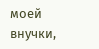моей внучки,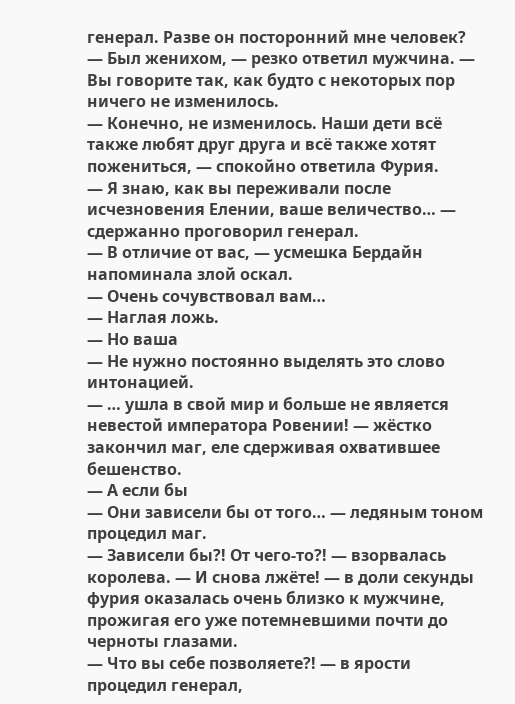генерал. Разве он посторонний мне человек?
— Был женихом, — резко ответил мужчина. — Вы говорите так, как будто с некоторых пор ничего не изменилось.
— Конечно, не изменилось. Наши дети всё также любят друг друга и всё также хотят пожениться, — спокойно ответила Фурия.
— Я знаю, как вы переживали после исчезновения Елении, ваше величество… — сдержанно проговорил генерал.
— В отличие от вас, — усмешка Бердайн напоминала злой оскал.
— Очень сочувствовал вам…
— Наглая ложь.
— Но ваша
— Не нужно постоянно выделять это слово интонацией.
— … ушла в свой мир и больше не является невестой императора Ровении! — жёстко закончил маг, еле сдерживая охватившее бешенство.
— А если бы
— Они зависели бы от того… — ледяным тоном процедил маг.
— Зависели бы?! От чего-то?! — взорвалась королева. — И снова лжёте! — в доли секунды фурия оказалась очень близко к мужчине, прожигая его уже потемневшими почти до черноты глазами.
— Что вы себе позволяете?! — в ярости процедил генерал,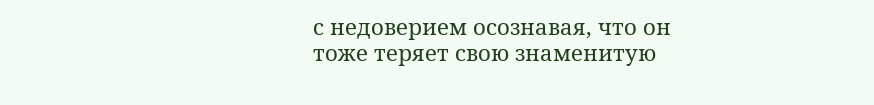с недоверием осознавая, что он тоже теряет свою знаменитую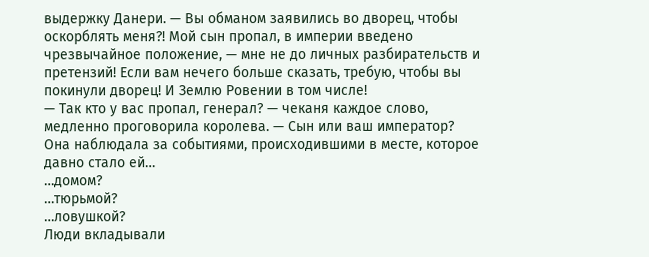выдержку Данери. — Вы обманом заявились во дворец, чтобы оскорблять меня?! Мой сын пропал, в империи введено чрезвычайное положение, — мне не до личных разбирательств и претензий! Если вам нечего больше сказать, требую, чтобы вы покинули дворец! И Землю Ровении в том числе!
— Так кто у вас пропал, генерал? — чеканя каждое слово, медленно проговорила королева. — Сын или ваш император?
Она наблюдала за событиями, происходившими в месте, которое давно стало ей…
…домом?
…тюрьмой?
…ловушкой?
Люди вкладывали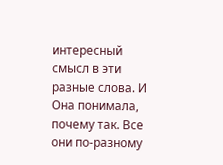интересный смысл в эти разные слова. И Она понимала, почему так. Все они по-разному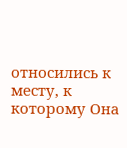относились к месту, к которому Она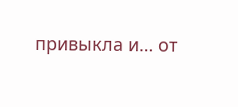привыкла и… от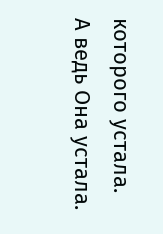которого устала.
А ведь Она устала.